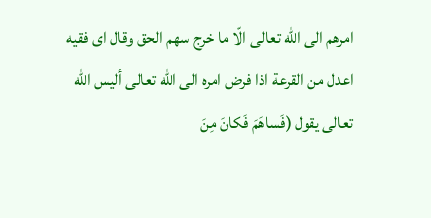امرهم الى الله تعالى الّا ما خرج سهم الحق وقال اى فقيه اعدل من القرعة اذا فرض امره الى الله تعالى أليس الله تعالى يقول (فَساهَمَ فَكانَ مِنَ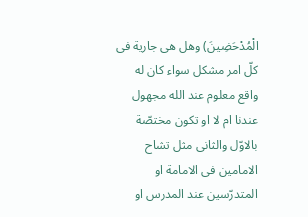الْمُدْحَضِينَ) وهل هى جارية فى كلّ امر مشكل سواء كان له واقع معلوم عند الله مجهول عندنا ام لا او تكون مختصّة بالاوّل والثانى مثل تشاح الامامين فى الامامة او المتدرّسين عند المدرس او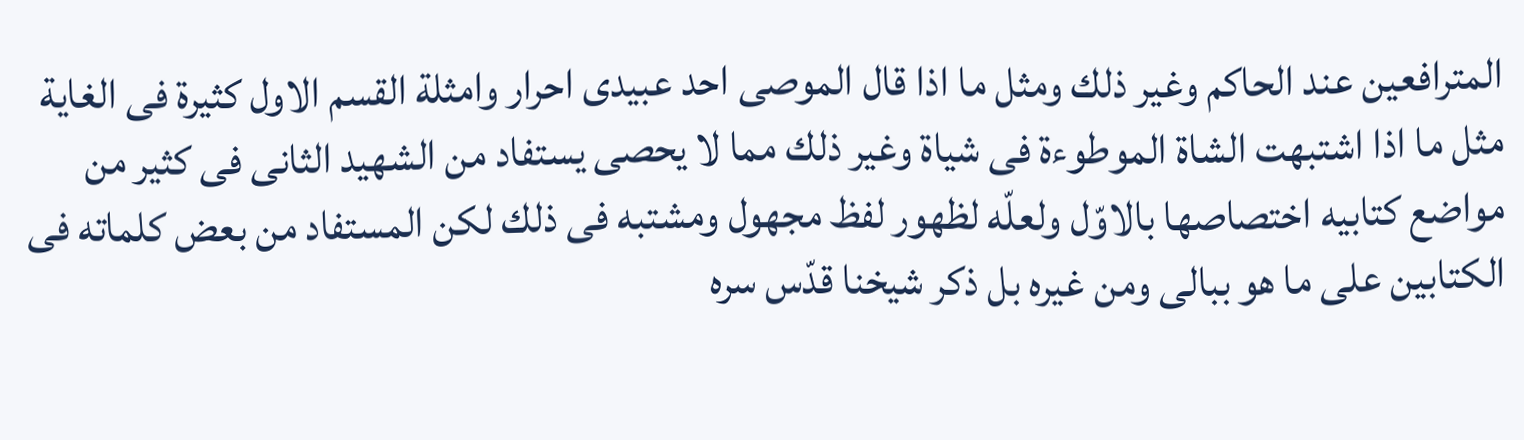المترافعين عند الحاكم وغير ذلك ومثل ما اذا قال الموصى احد عبيدى احرار وامثلة القسم الاول كثيرة فى الغاية مثل ما اذا اشتبهت الشاة الموطوءة فى شياة وغير ذلك مما لا يحصى يستفاد من الشهيد الثانى فى كثير من مواضع كتابيه اختصاصها بالاوّل ولعلّه لظهور لفظ مجهول ومشتبه فى ذلك لكن المستفاد من بعض كلماته فى الكتابين على ما هو ببالى ومن غيره بل ذكر شيخنا قدّس سره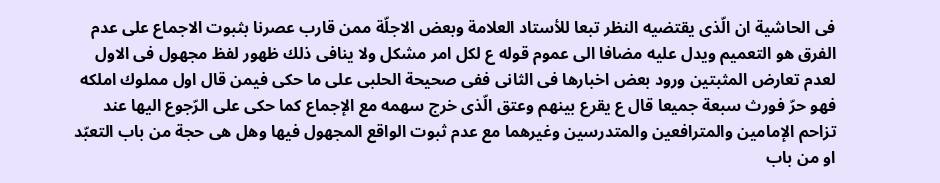فى الحاشية ان الّذى يقتضيه النظر تبعا للأستاد العلامة وبعض الاجلّة ممن قارب عصرنا بثبوت الاجماع على عدم الفرق هو التعميم ويدل عليه مضافا الى عموم قوله ع لكل امر مشكل ولا ينافى ذلك ظهور لفظ مجهول فى الاول لعدم تعارض المثبتين ورود بعض اخبارها فى الثانى ففى صحيحة الحلبى على ما حكى فيمن قال اول مملوك املكه فهو حرّ فورث سبعة جميعا قال ع يقرع بينهم وعتق الّذى خرج سهمه مع الإجماع كما حكى على الرّجوع اليها عند تزاحم الإمامين والمترافعين والمتدرسين وغيرهما مع عدم ثبوت الواقع المجهول فيها وهل هى حجة من باب التعبّد او من باب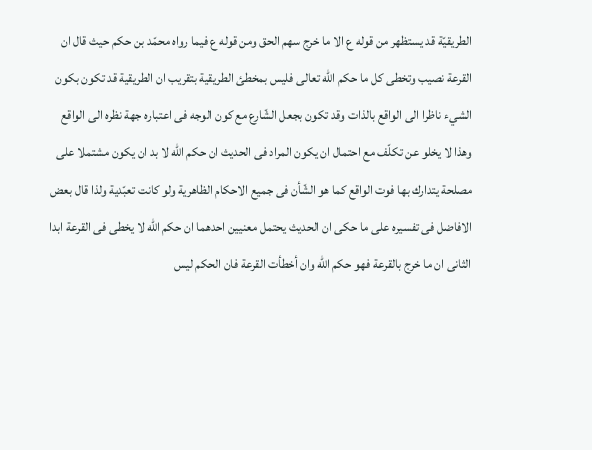الطريقيّة قد يستظهر من قوله ع الا ما خرج سهم الحق ومن قوله ع فيما رواه محمّد بن حكم حيث قال ان القرعة نصيب وتخطى كل ما حكم الله تعالى فليس بمخطئ الطريقية بتقريب ان الطريقية قد تكون بكون الشيء ناظرا الى الواقع بالذات وقد تكون بجعل الشّارع مع كون الوجه فى اعتباره جهة نظره الى الواقع وهذا لا يخلو عن تكلّف مع احتمال ان يكون المراد فى الحديث ان حكم الله لا بد ان يكون مشتملا على مصلحة يتدارك بها فوت الواقع كما هو الشّأن فى جميع الاحكام الظاهرية ولو كانت تعبّدية ولذا قال بعض الافاضل فى تفسيره على ما حكى ان الحديث يحتمل معنيين احدهما ان حكم الله لا يخطى فى القرعة ابدا الثانى ان ما خرج بالقرعة فهو حكم الله وان أخطأت القرعة فان الحكم ليس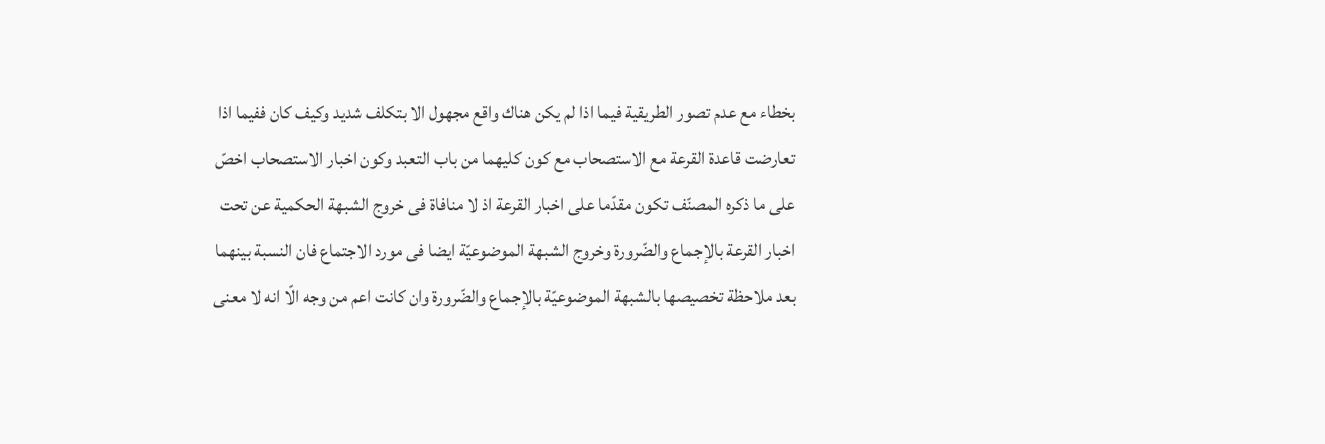بخطاء مع عدم تصور الطريقية فيما اذا لم يكن هناك واقع مجهول الا بتكلف شديد وكيف كان ففيما اذا تعارضت قاعدة القرعة مع الاستصحاب مع كون كليهما من باب التعبد وكون اخبار الاستصحاب اخصّ على ما ذكره المصنّف تكون مقدّما على اخبار القرعة اذ لا منافاة فى خروج الشبهة الحكمية عن تحت اخبار القرعة بالإجماع والضّرورة وخروج الشبهة الموضوعيّة ايضا فى مورد الاجتماع فان النسبة بينهما بعد ملاحظة تخصيصها بالشبهة الموضوعيّة بالإجماع والضّرورة وان كانت اعم من وجه الّا انه لا معنى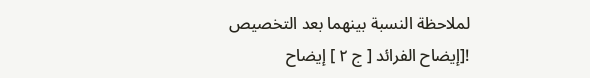لملاحظة النسبة بينهما بعد التخصيص
![إيضاح الفرائد [ ج ٢ ] إيضاح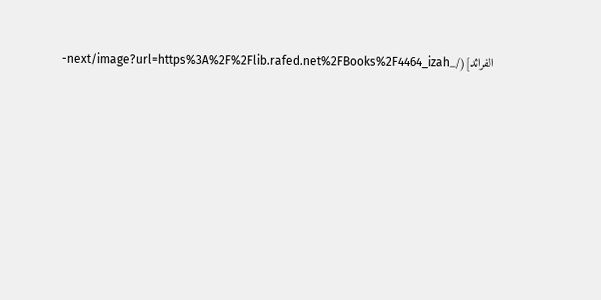الفرائد](/_next/image?url=https%3A%2F%2Flib.rafed.net%2FBooks%2F4464_izah-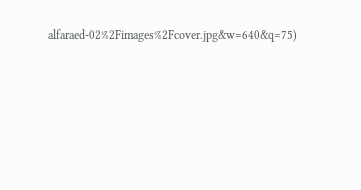alfaraed-02%2Fimages%2Fcover.jpg&w=640&q=75)